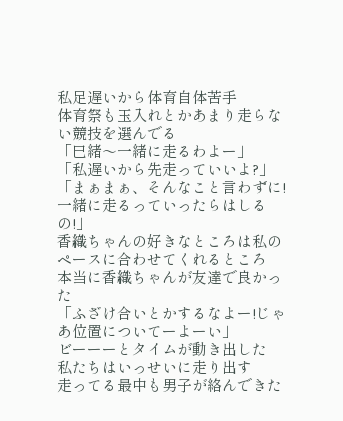私足遅いから体育自体苦手
体育祭も玉入れとかあまり走らない競技を選んでる
「巳緒〜一緒に走るわよー」
「私遅いから先走っていいよ?」
「まぁまぁ、そんなこと言わずに!
一緒に走るっていったらはしるの!」
香織ちゃんの好きなところは私のペースに合わせてくれるところ
本当に香織ちゃんが友達で良かった
「ふざけ合いとかするなよー!じゃあ位置についてーよーい」
ビーーーとタイムが動き出した
私たちはいっせいに走り出す
走ってる最中も男子が絡んできた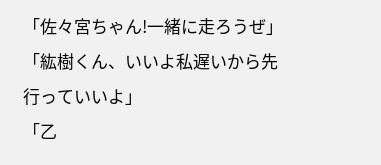「佐々宮ちゃん!一緒に走ろうぜ」
「紘樹くん、いいよ私遅いから先行っていいよ」
「乙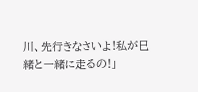川、先行きなさいよ!私が巳緒と一緒に走るの!」